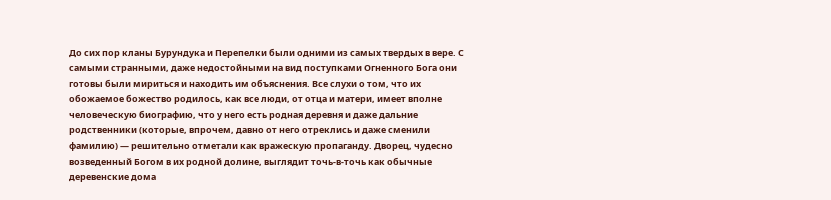До сих пор кланы Бурундука и Перепелки были одними из самых твердых в вере. С самыми странными, даже недостойными на вид поступками Огненного Бога они готовы были мириться и находить им объяснения. Все слухи о том, что их обожаемое божество родилось, как все люди, от отца и матери, имеет вполне человеческую биографию, что у него есть родная деревня и даже дальние родственники (которые, впрочем, давно от него отреклись и даже сменили фамилию) — решительно отметали как вражескую пропаганду. Дворец, чудесно возведенный Богом в их родной долине, выглядит точь-в-точь как обычные деревенские дома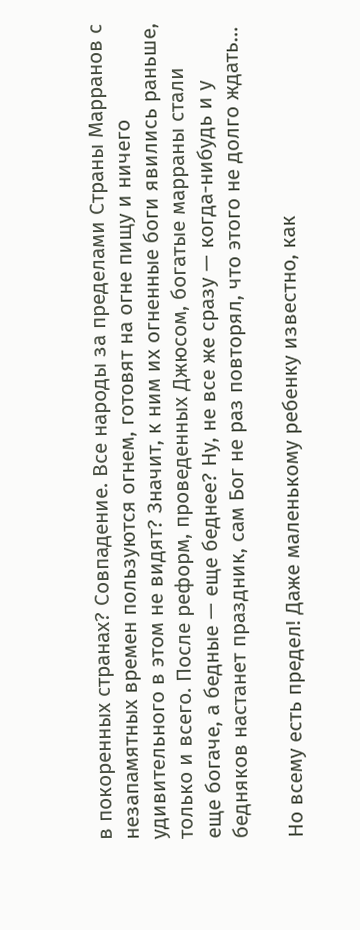в покоренных странах? Совпадение. Все народы за пределами Страны Марранов с незапамятных времен пользуются огнем, готовят на огне пищу и ничего удивительного в этом не видят? Значит, к ним их огненные боги явились раньше, только и всего. После реформ, проведенных Джюсом, богатые марраны стали еще богаче, а бедные — еще беднее? Ну, не все же сразу — когда-нибудь и у бедняков настанет праздник, сам Бог не раз повторял, что этого не долго ждать…

Но всему есть предел! Даже маленькому ребенку известно, как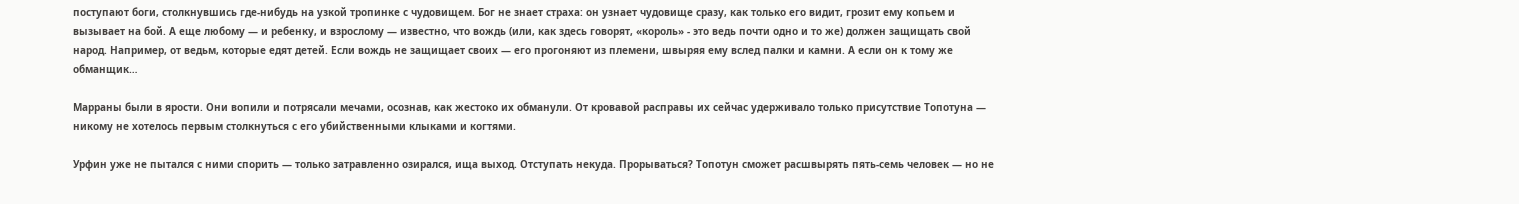поступают боги, столкнувшись где-нибудь на узкой тропинке с чудовищем. Бог не знает страха: он узнает чудовище сразу, как только его видит, грозит ему копьем и вызывает на бой. А еще любому — и ребенку, и взрослому — известно, что вождь (или, как здесь говорят, «король» - это ведь почти одно и то же) должен защищать свой народ. Например, от ведьм, которые едят детей. Если вождь не защищает своих — его прогоняют из племени, швыряя ему вслед палки и камни. А если он к тому же обманщик…

Марраны были в ярости. Они вопили и потрясали мечами, осознав, как жестоко их обманули. От кровавой расправы их сейчас удерживало только присутствие Топотуна — никому не хотелось первым столкнуться с его убийственными клыками и когтями.

Урфин уже не пытался с ними спорить — только затравленно озирался, ища выход. Отступать некуда. Прорываться? Топотун сможет расшвырять пять-семь человек — но не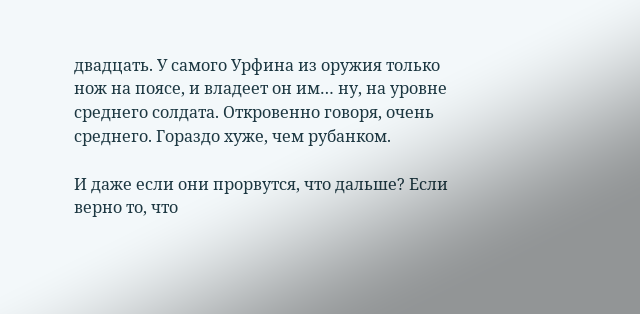двадцать. У самого Урфина из оружия только нож на поясе, и владеет он им… ну, на уровне среднего солдата. Откровенно говоря, очень среднего. Гораздо хуже, чем рубанком.

И даже если они прорвутся, что дальше? Если верно то, что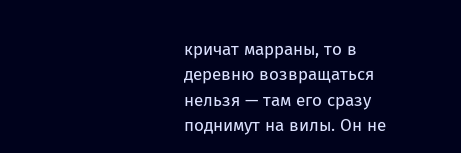кричат марраны, то в деревню возвращаться нельзя — там его сразу поднимут на вилы. Он не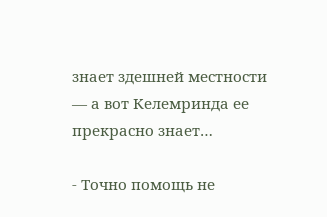знает здешней местности — а вот Келемринда ее прекрасно знает…

- Точно помощь не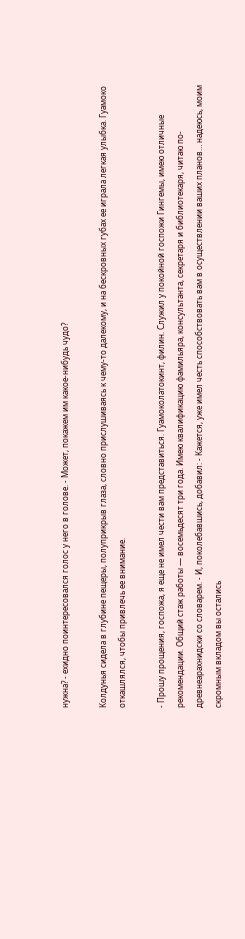нужна? - ехидно поинтересовался голос у него в голове. - Может, покажем им какое-нибудь чудо?

Колдунья сидела в глубине пещеры, полуприкрыв глаза, словно прислушиваясь к чему-то далекому, и на бескровных губах ее играла легкая улыбка. Гуамоко откашлялся, чтобы привлечь ее внимание.

- Прошу прощения, госпожа, я еще не имел чести вам представиться. Гуамоколатокинт, филин. Служил у покойной госпожи Гингемы, имею отличные рекомендации. Общий стаж работы — восемьдесят три года. Имею квалификацию фамильяра, консультанта, секретаря и библиотекаря, читаю по-древнеарахнидски со словарем. - И, поколебавшись, добавил: - Кажется, уже имел честь способствовать вам в осуществлении ваших планов… надеюсь, моим скромным вкладом вы остались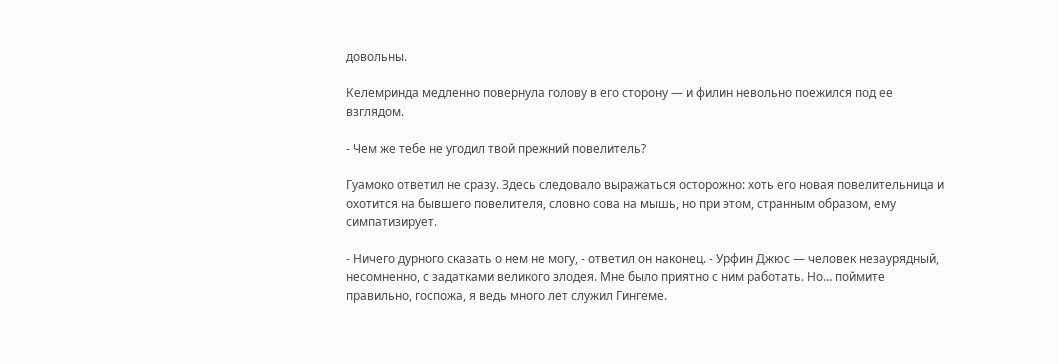довольны.

Келемринда медленно повернула голову в его сторону — и филин невольно поежился под ее взглядом.

- Чем же тебе не угодил твой прежний повелитель?

Гуамоко ответил не сразу. Здесь следовало выражаться осторожно: хоть его новая повелительница и охотится на бывшего повелителя, словно сова на мышь, но при этом, странным образом, ему симпатизирует.

- Ничего дурного сказать о нем не могу, - ответил он наконец. - Урфин Джюс — человек незаурядный, несомненно, с задатками великого злодея. Мне было приятно с ним работать. Но… поймите правильно, госпожа, я ведь много лет служил Гингеме.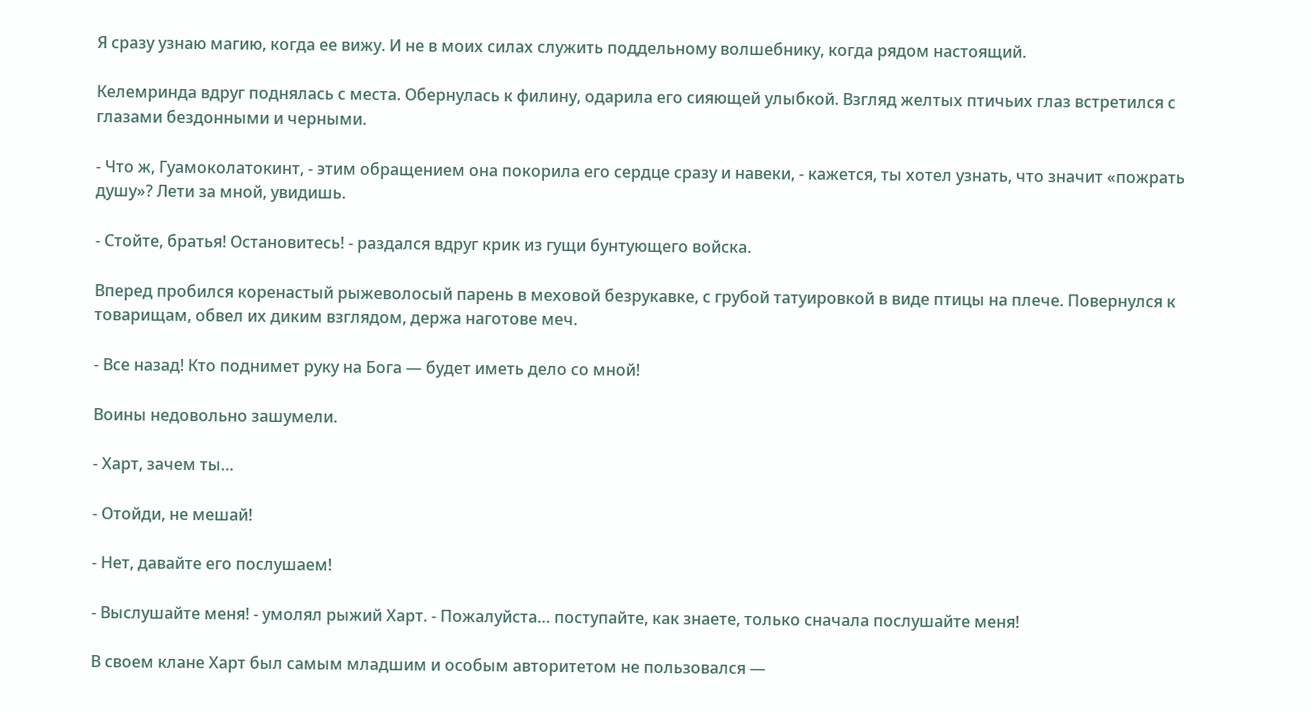Я сразу узнаю магию, когда ее вижу. И не в моих силах служить поддельному волшебнику, когда рядом настоящий.

Келемринда вдруг поднялась с места. Обернулась к филину, одарила его сияющей улыбкой. Взгляд желтых птичьих глаз встретился с глазами бездонными и черными.

- Что ж, Гуамоколатокинт, - этим обращением она покорила его сердце сразу и навеки, - кажется, ты хотел узнать, что значит «пожрать душу»? Лети за мной, увидишь.

- Стойте, братья! Остановитесь! - раздался вдруг крик из гущи бунтующего войска.

Вперед пробился коренастый рыжеволосый парень в меховой безрукавке, с грубой татуировкой в виде птицы на плече. Повернулся к товарищам, обвел их диким взглядом, держа наготове меч.

- Все назад! Кто поднимет руку на Бога — будет иметь дело со мной!

Воины недовольно зашумели.

- Харт, зачем ты…

- Отойди, не мешай!

- Нет, давайте его послушаем!

- Выслушайте меня! - умолял рыжий Харт. - Пожалуйста… поступайте, как знаете, только сначала послушайте меня!

В своем клане Харт был самым младшим и особым авторитетом не пользовался —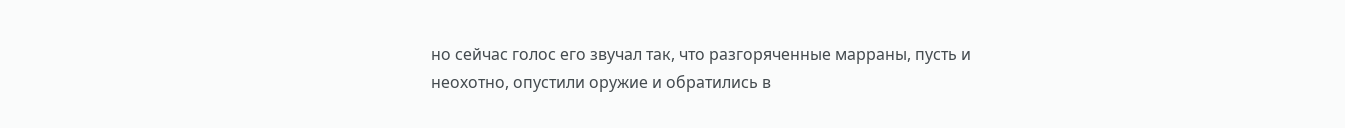но сейчас голос его звучал так, что разгоряченные марраны, пусть и неохотно, опустили оружие и обратились в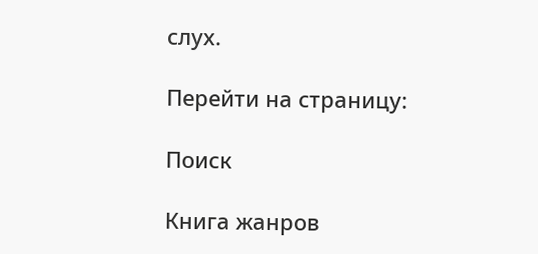слух.

Перейти на страницу:

Поиск

Книга жанров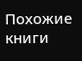Похожие книги